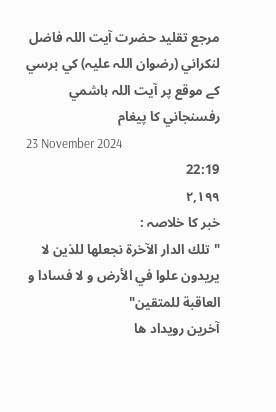مرجع تقليد حضرت آيت اللہ فاضل لنکراني (رضوان اللہ عليہ) کي برسي کے موقع پر آيت اللہ ہاشمي رفسنجاني کا پيغام
23 November 2024
22:19
۲,۱۹۹
خبر کا خلاصہ :
"تلك الدار الآخرة نجعلها للذين لا يريدون علوا في الأرض و لا فسادا و العاقبة للمتقين"
آخرین رویداد ها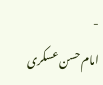-
امام حسن عسکری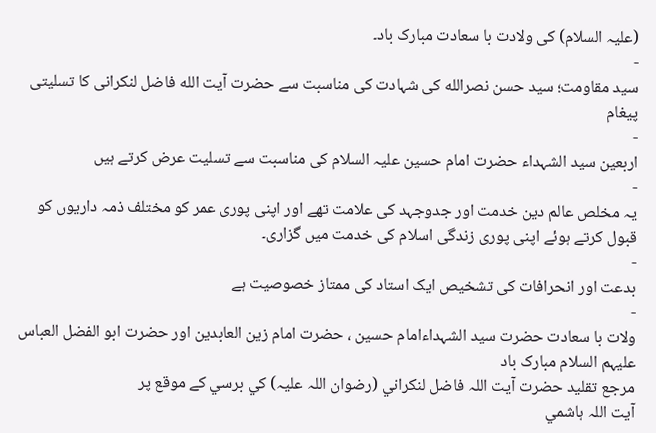(علیہ السلام) کی ولادت با سعادت مبارک باد۔
-
سید مقاومت؛ سید حسن نصرالله کی شہادت کی مناسبت سے حضرت آیت الله فاضل لنکرانی کا تسلیتی پیغام
-
اربعین سيد الشہداء حضرت امام حسین عليہ السلام کی مناسبت سے تسلیت عرض کرتے ہیں
-
یہ مخلص عالم دین خدمت اور جدوجہد کی علامت تھے اور اپنی پوری عمر کو مختلف ذمہ داریوں کو قبول کرتے ہوئے اپنی پوری زندگی اسلام کی خدمت میں گزاری۔
-
بدعت اور انحرافات کی تشخیص ایک استاد کی ممتاز خصوصیت ہے
-
ولات با سعادت حضرت سید الشہداءامام حسین ، حضرت امام زین العابدین اور حضرت ابو الفضل العباس علیہم السلام مبارک باد
مرجع تقليد حضرت آيت اللہ فاضل لنکراني (رضوان اللہ عليہ) کي برسي کے موقع پر
آيت اللہ ہاشمي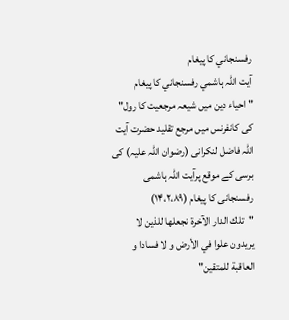رفسنجاني کا پيغام
آيت اللہ ہاشمي رفسنجاني کا پيغام
" احیاء دین میں شیعہ مرجعیت کا رول" کی کانفرنس میں مرجع تقلید حضرت آیت اللہ فاضل لنکرانی (رضوان اللہ علیہ) کی برسی کے موقع پرآیت اللہ ہاشمی رفسنجانی کا پیغام (۱۴،۲،۸۹)
"تلك الدار الآخرة نجعلها للذين لا يريدون علوا في الأرض و لا فسادا و العاقبة للمتقين"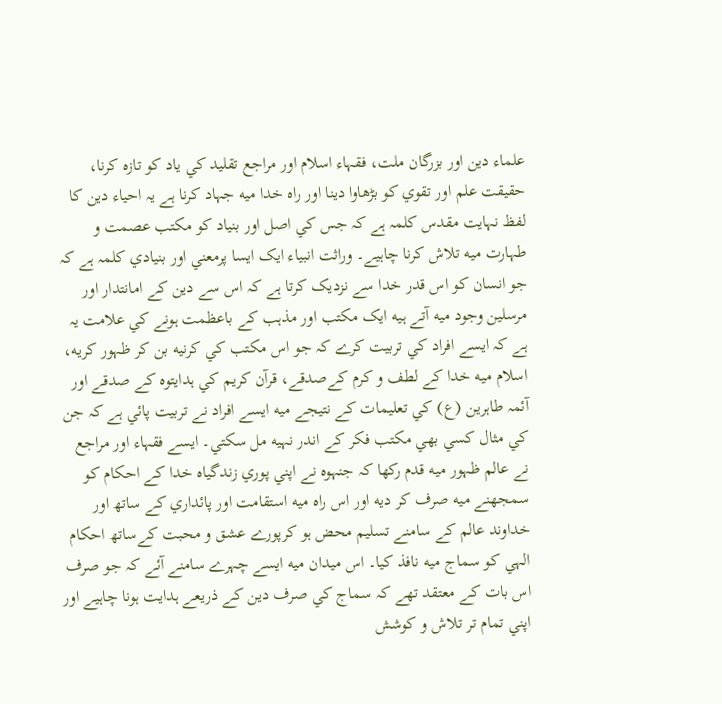علماء دين اور بزرگان ملت، فقہاء اسلام اور مراجع تقليد کي ياد کو تازہ کرنا، حقيقت علم اور تقوي کو بڑھاوا دينا اور راہ خدا ميه جہاد کرنا ہے يہ احياء دين کا لفظ نہايت مقدس کلمہ ہے کہ جس کي اصل اور بنياد کو مکتب عصمت و طہارت ميه تلاش کرنا چاہيے۔ وراثت انبياء ايک ايسا پرمعني اور بنيادي کلمہ ہے کہ جو انسان کو اس قدر خدا سے نزديک کرتا ہے کہ اس سے دين کے امانتدار اور مرسلين وجود ميه آتے ہيه ايک مکتب اور مذہب کے باعظمت ہونے کي علامت يہ ہے کہ ايسے افراد کي تربيت کرے کہ جو اس مکتب کي کرنيه بن کر ظہور کريه، اسلام ميه خدا کے لطف و کرم کےصدقے، قرآن کريم کي ہدايتوه کے صدقے اور آئمہ طاہرين (ع) کي تعليمات کے نتيجے ميه ايسے افراد نے تربيت پائي ہے کہ جن کي مثال کسي بھي مکتب فکر کے اندر نہيه مل سکتي۔ ايسے فقہاء اور مراجع نے عالم ظہور ميه قدم رکھا کہ جنہوه نے اپني پوري زندگياه خدا کے احکام کو سمجھنے ميه صرف کر ديه اور اس راہ ميه استقامت اور پائداري کے ساتھ اور خداوند عالم کے سامنے تسليم محض ہو کرپورے عشق و محبت کےساتھ احکام الہي کو سماج ميه نافذ کيا۔ اس ميدان ميه ايسے چہرے سامنے آئے کہ جو صرف اس بات کے معتقد تھے کہ سماج کي صرف دين کے ذريعے ہدايت ہونا چاہيے اور اپني تمام تر تلاش و کوشش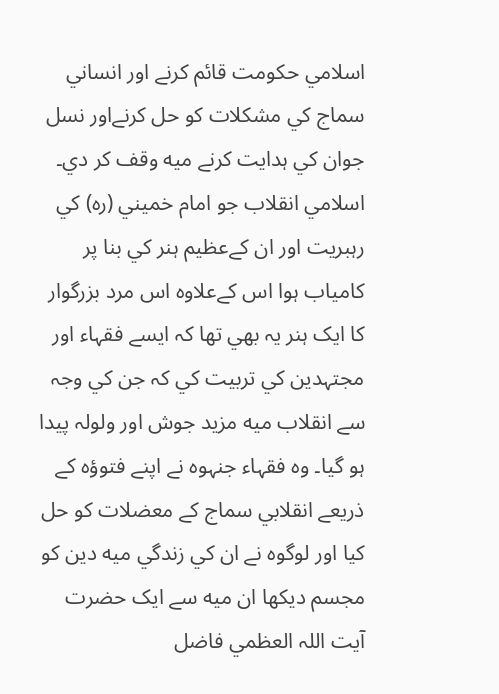اسلامي حکومت قائم کرنے اور انساني سماج کي مشکلات کو حل کرنےاور نسل جوان کي ہدايت کرنے ميه وقف کر دي۔
اسلامي انقلاب جو امام خميني (رہ) کي رہبريت اور ان کےعظيم ہنر کي بنا پر کامياب ہوا اس کےعلاوہ اس مرد بزرگوار کا ايک ہنر يہ بھي تھا کہ ايسے فقہاء اور مجتہدين کي تربيت کي کہ جن کي وجہ سے انقلاب ميه مزيد جوش اور ولولہ پيدا ہو گيا۔ وہ فقہاء جنہوه نے اپنے فتوؤه کے ذريعے انقلابي سماج کے معضلات کو حل کيا اور لوگوه نے ان کي زندگي ميه دين کو مجسم ديکھا ان ميه سے ايک حضرت آيت اللہ العظمي فاضل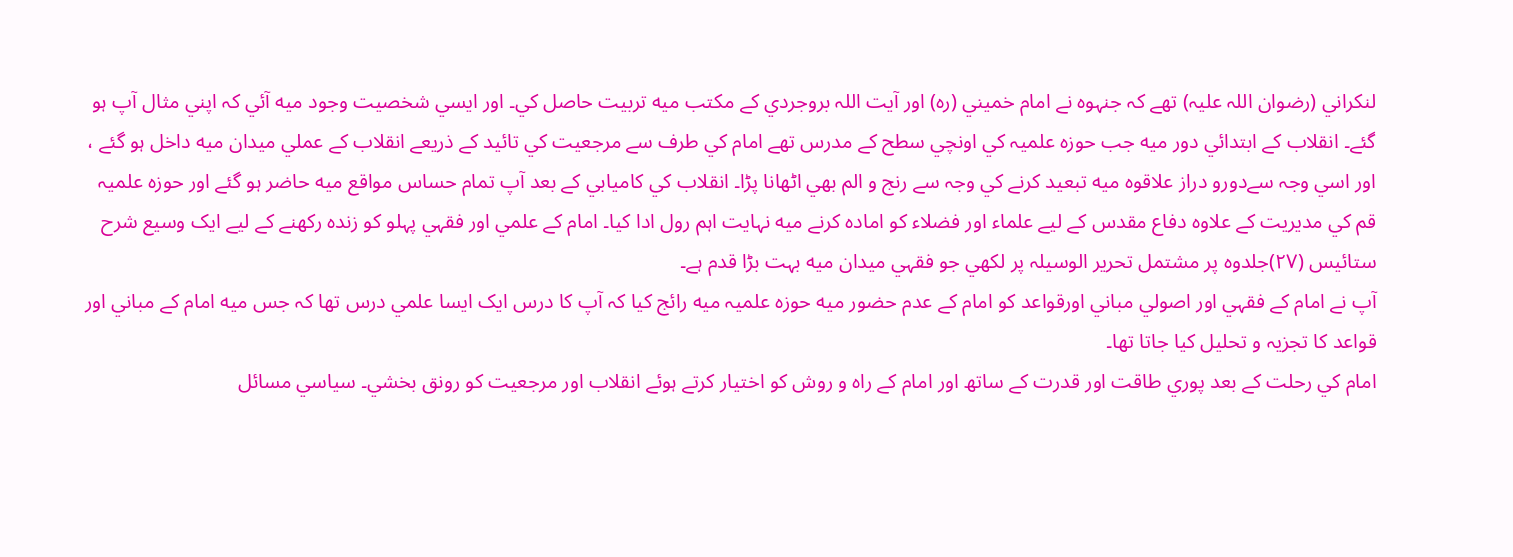لنکراني (رضوان اللہ عليہ) تھے کہ جنہوه نے امام خميني (رہ) اور آيت اللہ بروجردي کے مکتب ميه تربيت حاصل کي۔ اور ايسي شخصيت وجود ميه آئي کہ اپني مثال آپ ہو گئے۔ انقلاب کے ابتدائي دور ميه جب حوزہ علميہ کي اونچي سطح کے مدرس تھے امام کي طرف سے مرجعيت کي تائيد کے ذريعے انقلاب کے عملي ميدان ميه داخل ہو گئے ، اور اسي وجہ سےدورو دراز علاقوه ميه تبعيد کرنے کي وجہ سے رنج و الم بھي اٹھانا پڑا۔ انقلاب کي کاميابي کے بعد آپ تمام حساس مواقع ميه حاضر ہو گئے اور حوزہ علميہ قم کي مديريت کے علاوہ دفاع مقدس کے ليے علماء اور فضلاء کو امادہ کرنے ميه نہايت اہم رول ادا کيا۔ امام کے علمي اور فقہي پہلو کو زندہ رکھنے کے ليے ايک وسيع شرح ستائيس (۲۷)جلدوه پر مشتمل تحرير الوسيلہ پر لکھي جو فقہي ميدان ميه بہت بڑا قدم ہے۔
آپ نے امام کے فقہي اور اصولي مباني اورقواعد کو امام کے عدم حضور ميه حوزہ علميہ ميه رائج کيا کہ آپ کا درس ايک ايسا علمي درس تھا کہ جس ميه امام کے مباني اور قواعد کا تجزيہ و تحليل کيا جاتا تھا۔
امام کي رحلت کے بعد پوري طاقت اور قدرت کے ساتھ اور امام کے راہ و روش کو اختيار کرتے ہوئے انقلاب اور مرجعيت کو رونق بخشي۔ سياسي مسائل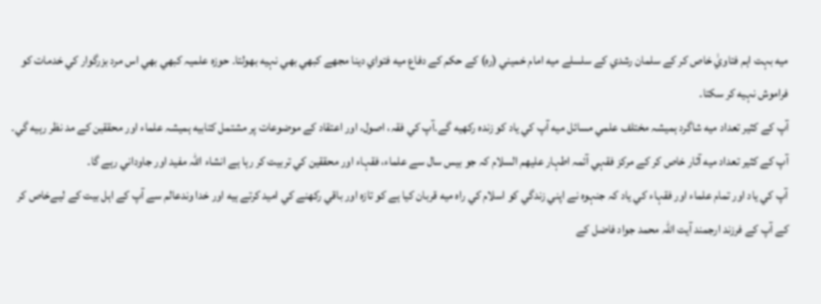ميه بہت اہم فتاويٰ خاص کر کے سلمان رشدي کے سلسلے ميه امام خميني (رہ) کے حکم کے دفاع ميه فتواي دينا مجھے کبھي بھي نہيه بھولتا۔ حوزہ علميہ کبھي بھي اس مرد بزرگوار کي خدمات کو فراموش نہيه کر سکتا۔
آپ کے کثير تعداد ميه شاگرد ہميشہ مختلف علمي مسائل ميه آپ کي ياد کو زندہ رکھيه گے۔آپ کي فقہ، اصول، اور اعتقاد کے موضوعات پر مشتمل کتابيه ہميشہ علماء اور محققين کے مد نظر رہيه گي۔ آپ کے کثير تعداد ميه آثار خاص کر کے مرکز فقہي آئمہ اطہار عليھم السلام کہ جو بيس سال سے علماء، فقہاء اور محققين کي تربيت کر رہا ہے انشاء اللہ مفيد اور جاوداني رہے گا۔
آپ کي ياد اور تمام علماء اور فقہاء کي ياد کہ جنہوه نے اپني زندگي کو اسلام کي راہ ميه قربان کيا ہے کو تازہ اور باقي رکھنے کي اميد کرتے ہيه اور خدا وندعالم سے آپ کے اہل بيت کے ليےخاص کر کے آپ کے فرزند ارجمند آيت اللہ محمد جواد فاضل کے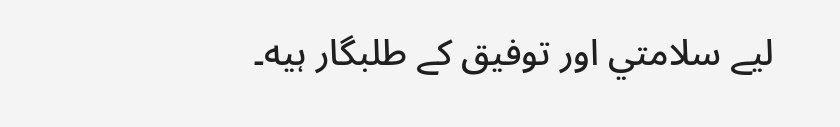ليے سلامتي اور توفيق کے طلبگار ہيه۔